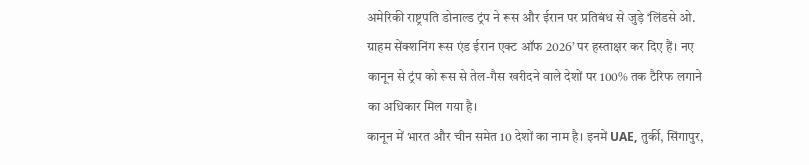अमेरिकी राष्ट्रपति डोनाल्ड ट्रंप ने रूस और ईरान पर प्रतिबंध से जुड़े ‘लिंडसे ओ. ग्राहम सेंक्शनिंग रूस एंड ईरान एक्ट ऑफ 2026’ पर हस्ताक्षर कर दिए हैं। नए कानून से ट्रंप को रूस से तेल-गैस खरीदने वाले देशों पर 100% तक टैरिफ लगाने का अधिकार मिल गया है।
कानून में भारत और चीन समेत 10 देशों का नाम है। इनमें UAE, तुर्की, सिंगापुर,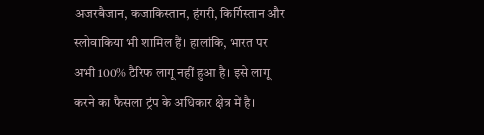अजरबैजान, कजाकिस्तान, हंगरी, किर्गिस्तान और स्लोवाकिया भी शामिल हैं। हालांकि, भारत पर अभी 100% टैरिफ लागू नहीं हुआ है। इसे लागू करने का फैसला ट्रंप के अधिकार क्षेत्र में है।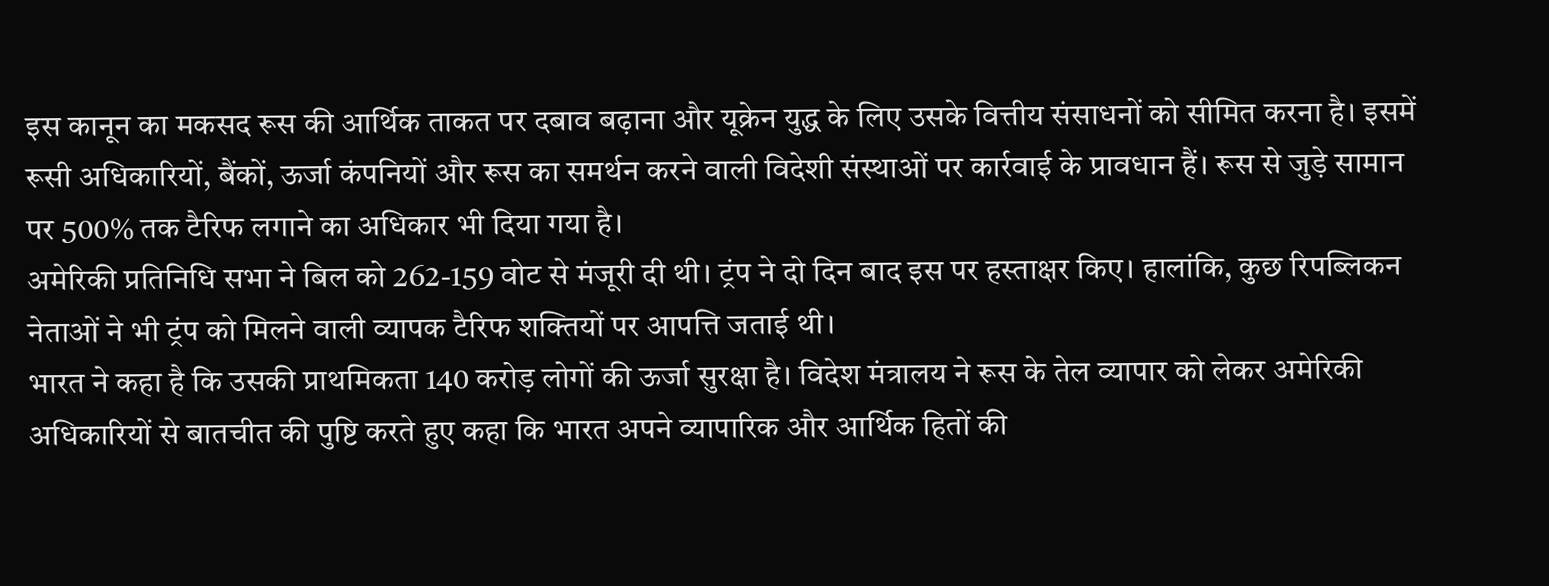इस कानून का मकसद रूस की आर्थिक ताकत पर दबाव बढ़ाना और यूक्रेन युद्ध के लिए उसके वित्तीय संसाधनों को सीमित करना है। इसमें रूसी अधिकारियों, बैंकों, ऊर्जा कंपनियों और रूस का समर्थन करने वाली विदेशी संस्थाओं पर कार्रवाई के प्रावधान हैं। रूस से जुड़े सामान पर 500% तक टैरिफ लगाने का अधिकार भी दिया गया है।
अमेरिकी प्रतिनिधि सभा ने बिल को 262-159 वोट से मंजूरी दी थी। ट्रंप ने दो दिन बाद इस पर हस्ताक्षर किए। हालांकि, कुछ रिपब्लिकन नेताओं ने भी ट्रंप को मिलने वाली व्यापक टैरिफ शक्तियों पर आपत्ति जताई थी।
भारत ने कहा है कि उसकी प्राथमिकता 140 करोड़ लोगों की ऊर्जा सुरक्षा है। विदेश मंत्रालय ने रूस के तेल व्यापार को लेकर अमेरिकी अधिकारियों से बातचीत की पुष्टि करते हुए कहा कि भारत अपने व्यापारिक और आर्थिक हितों की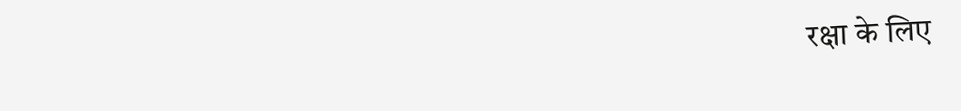रक्षा के लिए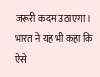जरूरी कदम उठाएगा। भारत ने यह भी कहा कि ऐसे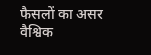फैसलों का असर वैश्विक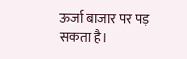ऊर्जा बाजार पर पड़ सकता है।